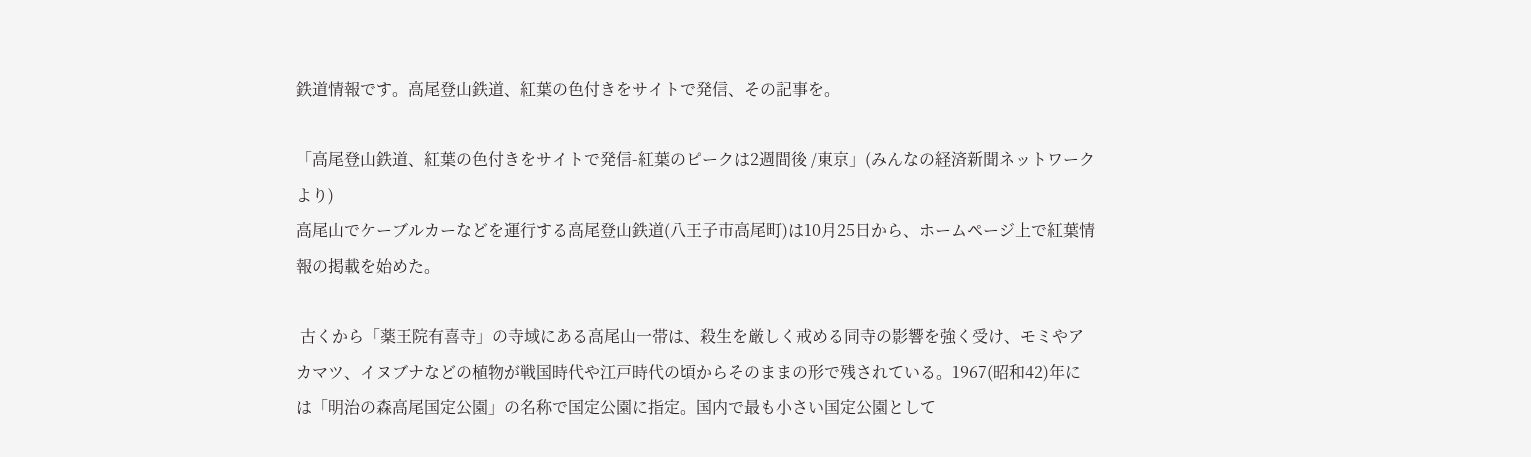鉄道情報です。高尾登山鉄道、紅葉の色付きをサイトで発信、その記事を。

「高尾登山鉄道、紅葉の色付きをサイトで発信-紅葉のピークは2週間後 /東京」(みんなの経済新聞ネットワークより)
高尾山でケーブルカーなどを運行する高尾登山鉄道(八王子市高尾町)は10月25日から、ホームページ上で紅葉情報の掲載を始めた。

 古くから「薬王院有喜寺」の寺域にある高尾山一帯は、殺生を厳しく戒める同寺の影響を強く受け、モミやアカマツ、イヌブナなどの植物が戦国時代や江戸時代の頃からそのままの形で残されている。1967(昭和42)年には「明治の森高尾国定公園」の名称で国定公園に指定。国内で最も小さい国定公園として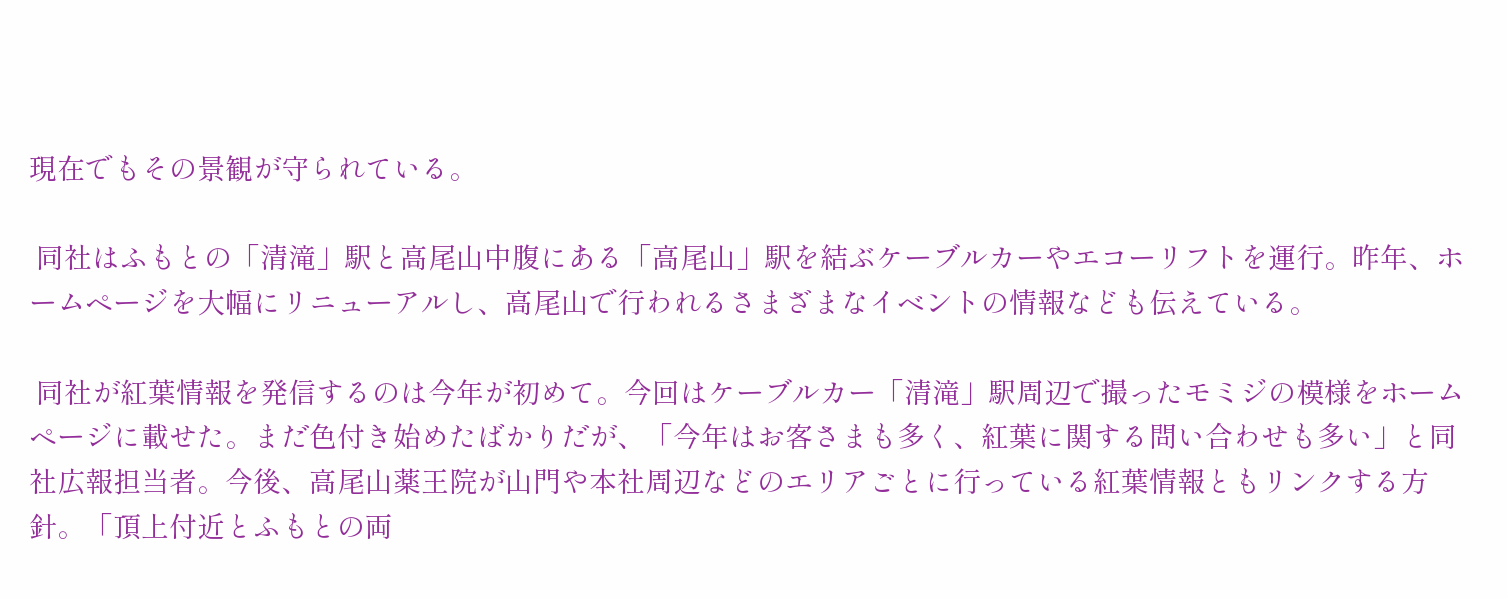現在でもその景観が守られている。

 同社はふもとの「清滝」駅と高尾山中腹にある「高尾山」駅を結ぶケーブルカーやエコーリフトを運行。昨年、ホームページを大幅にリニューアルし、高尾山で行われるさまざまなイベントの情報なども伝えている。

 同社が紅葉情報を発信するのは今年が初めて。今回はケーブルカー「清滝」駅周辺で撮ったモミジの模様をホームページに載せた。まだ色付き始めたばかりだが、「今年はお客さまも多く、紅葉に関する問い合わせも多い」と同社広報担当者。今後、高尾山薬王院が山門や本社周辺などのエリアごとに行っている紅葉情報ともリンクする方針。「頂上付近とふもとの両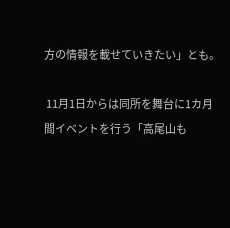方の情報を載せていきたい」とも。

 11月1日からは同所を舞台に1カ月間イベントを行う「高尾山も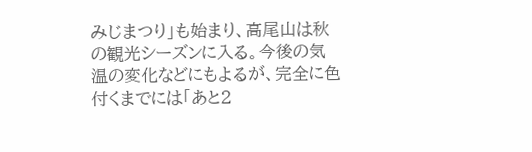みじまつり」も始まり、高尾山は秋の観光シーズンに入る。今後の気温の変化などにもよるが、完全に色付くまでには「あと2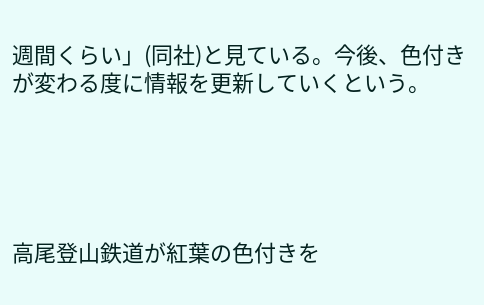週間くらい」(同社)と見ている。今後、色付きが変わる度に情報を更新していくという。





高尾登山鉄道が紅葉の色付きを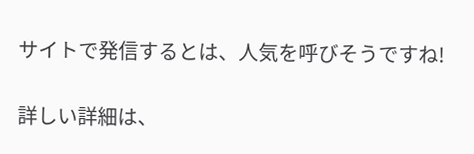サイトで発信するとは、人気を呼びそうですね!


詳しい詳細は、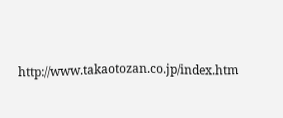http://www.takaotozan.co.jp/index.htm